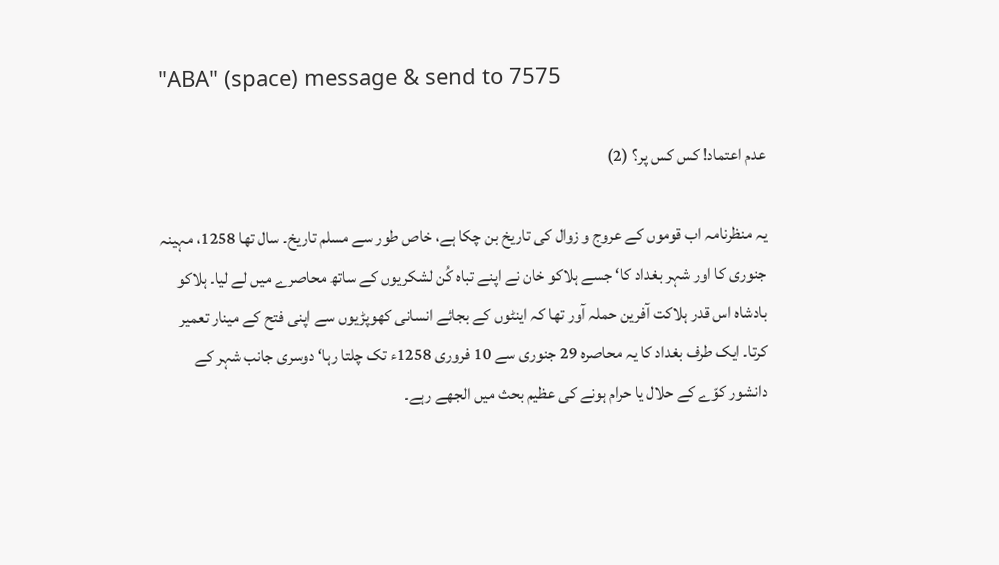"ABA" (space) message & send to 7575

عدم اعتماد! کس کس پر؟ (2)

یہ منظرنامہ اب قوموں کے عروج و زوال کی تاریخ بن چکا ہے، خاص طور سے مسلم تاریخ۔ سال تھا 1258، مہینہ جنوری کا اور شہر بغداد کا‘ جسے ہلاکو خان نے اپنے تباہ کُن لشکریوں کے ساتھ محاصرے میں لے لیا۔ ہلاکو بادشاہ اس قدر ہلاکت آفرین حملہ آور تھا کہ اینٹوں کے بجائے انسانی کھوپڑیوں سے اپنی فتح کے مینار تعمیر کرتا۔ ایک طرف بغداد کا یہ محاصرہ 29 جنوری سے 10 فروری 1258ء تک چلتا رہا‘ دوسری جانب شہر کے دانشور کوّے کے حلال یا حرام ہونے کی عظیم بحث میں الجھے رہے۔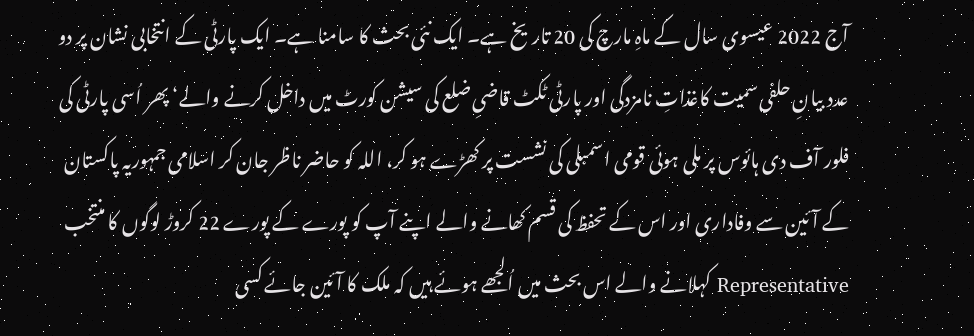آج 2022 عیسوی سال کے ماہِ مارچ کی 20 تاریخ ہے۔ ایک نئی بحث کا سامنا ہے۔ ایک پارٹی کے انتخابی نشان پر دو عدد بیانِ حلفی سمیت کاغذاتِ نامزدگی اور پارٹی ٹکٹ قاضیِ ضلع کی سیشن کورٹ میں داخل کرنے والے‘ پھر اُسی پارٹی کی فلور آف دی ہائوس پر ملی ہوئی قومی اسمبلی کی نشست پر کھڑے ہو کر، اللہ کو حاضر ناظر جان کر اسلامی جمہوریہ پاکستان کے آئین سے وفاداری اور اس کے تحفظ کی قسم کھانے والے اپنے آپ کو پورے کے پورے 22 کروڑ لوگوں کا منتخب Representative کہلانے والے اس بحث میں اُلجھے ہوئے ہیں کہ ملک کا آئین جائے کسی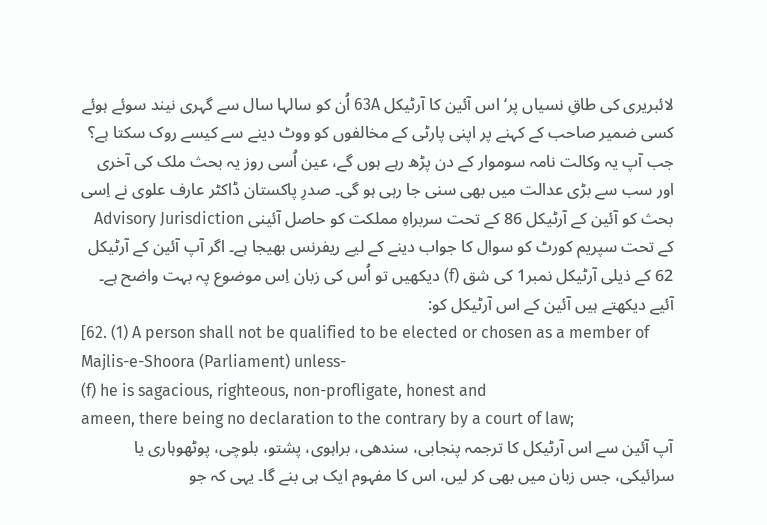لائبریری کی طاقِ نسیاں پر‘ اس آئین کا آرٹیکل 63A اُن کو سالہا سال سے گہری نیند سوئے ہوئے کسی ضمیر صاحب کے کہنے پر اپنی پارٹی کے مخالفوں کو ووٹ دینے سے کیسے روک سکتا ہے؟
جب آپ یہ وکالت نامہ سوموار کے دن پڑھ رہے ہوں گے، عین اُسی روز یہ بحث ملک کی آخری اور سب سے بڑی عدالت میں بھی سنی جا رہی ہو گی۔ صدرِ پاکستان ڈاکٹر عارف علوی نے اِسی بحث کو آئین کے آرٹیکل 86 کے تحت سربراہِ مملکت کو حاصل آئینی Advisory Jurisdiction کے تحت سپریم کورٹ کو سوال کا جواب دینے کے لیے ریفرنس بھیجا ہے۔ اگر آپ آئین کے آرٹیکل 62 کے ذیلی آرٹیکل نمبر1 کی شق (f) دیکھیں تو اُس کی زبان اِس موضوع پہ بہت واضح ہے۔ آئیے دیکھتے ہیں آئین کے اس آرٹیکل کو:
[62. (1) A person shall not be qualified to be elected or chosen as a member of Majlis-e-Shoora (Parliament) unless-
(f) he is sagacious, righteous, non-profligate, honest and
ameen, there being no declaration to the contrary by a court of law;
آپ آئین سے اس آرٹیکل کا ترجمہ پنجابی، سندھی، براہوی، پشتو، بلوچی، پوٹھوہاری یا سرائیکی، جس زبان میں بھی کر لیں، اس کا مفہوم ایک ہی بنے گا۔ یہی کہ جو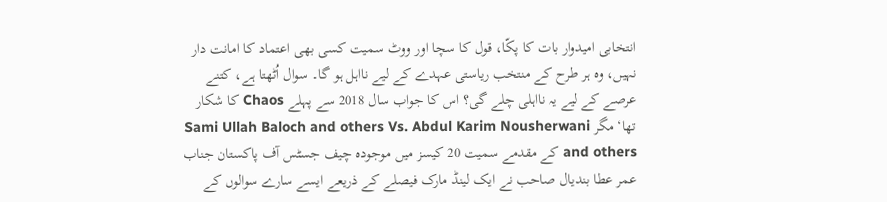انتخابی امیدوار بات کا پکّا، قول کا سچا اور ووٹ سمیت کسی بھی اعتماد کا امانت دار نہیں، وہ ہر طرح کے منتخب ریاستی عہدے کے لیے نااہل ہو گا۔ سوال اُٹھتا ہے، کتنے عرصے کے لیے یہ نااہلی چلے گی؟ اس کا جواب سال 2018 سے پہلے Chaos کا شکار تھا‘ مگر Sami Ullah Baloch and others Vs. Abdul Karim Nousherwani and others کے مقدمے سمیت 20 کیسز میں موجودہ چیف جسٹس آف پاکستان جناب عمر عطا بندیال صاحب نے ایک لینڈ مارک فیصلے کے ذریعے ایسے سارے سوالوں کے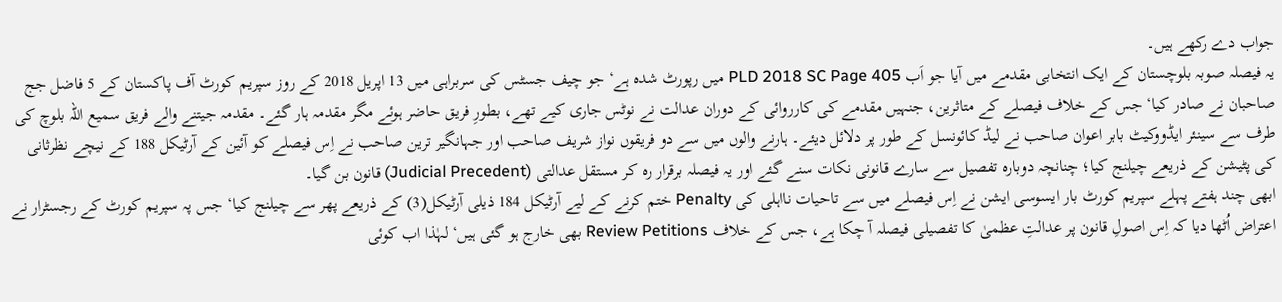جواب دے رکھے ہیں۔
یہ فیصلہ صوبہ بلوچستان کے ایک انتخابی مقدمے میں آیا جو اَب PLD 2018 SC Page 405 میں رپورٹ شدہ ہے‘ جو چیف جسٹس کی سربراہی میں 13 اپریل 2018 کے روز سپریم کورٹ آف پاکستان کے 5 فاضل جج صاحبان نے صادر کیا‘ جس کے خلاف فیصلے کے متاثرین، جنہیں مقدمے کی کارروائی کے دوران عدالت نے نوٹس جاری کیے تھے، بطورِ فریق حاضر ہوئے مگر مقدمہ ہار گئے۔ مقدمہ جیتنے والے فریق سمیع اللہ بلوچ کی طرف سے سینئر ایڈووکیٹ بابر اعوان صاحب نے لیڈ کائونسل کے طور پر دلائل دیئے۔ ہارنے والوں میں سے دو فریقوں نواز شریف صاحب اور جہانگیر ترین صاحب نے اِس فیصلے کو آئین کے آرٹیکل 188 کے نیچے نظرثانی کی پٹیشن کے ذریعے چیلنج کیا؛ چنانچہ دوبارہ تفصیل سے سارے قانونی نکات سنے گئے اور یہ فیصلہ برقرار رہ کر مستقل عدالتی (Judicial Precedent) قانون بن گیا۔
ابھی چند ہفتے پہلے سپریم کورٹ بار ایسوسی ایشن نے اِس فیصلے میں سے تاحیات نااہلی کی Penalty ختم کرنے کے لیے آرٹیکل 184 ذیلی آرٹیکل(3) کے ذریعے پھر سے چیلنج کیا‘ جس پہ سپریم کورٹ کے رجسٹرار نے اعتراض اُٹھا دیا کہ اِس اصولِ قانون پر عدالتِ عظمیٰ کا تفصیلی فیصلہ آ چکا ہے، جس کے خلاف Review Petitions بھی خارج ہو گئی ہیں‘ لہٰذا اب کوئی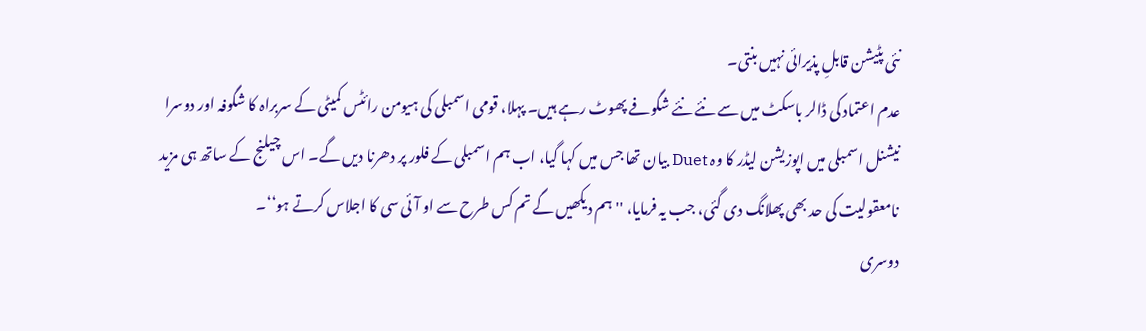نئی پٹیشن قابلِ پذیرائی نہیں بنتی۔
عدم اعتماد کی ڈالر باسکٹ میں سے نئے نئے شگوفے پھوٹ رہے ہیں۔ پہلا، قومی اسمبلی کی ہیومن رائٹس کمیٹی کے سربراہ کا شگوفہ اور دوسرا نیشنل اسمبلی میں اپوزیشن لیڈر کا وہ Duet بیان تھا جس میں کہا گیا، اب ہم اسمبلی کے فلور پر دھرنا دیں گے۔ اس چیلنج کے ساتھ ہی مزید نامعقولیت کی حد بھی پھلانگ دی گئی، جب یہ فرمایا، ''ہم دیکھیں گے تم کس طرح سے او آئی سی کا اجلاس کرتے ہو‘‘۔
دوسری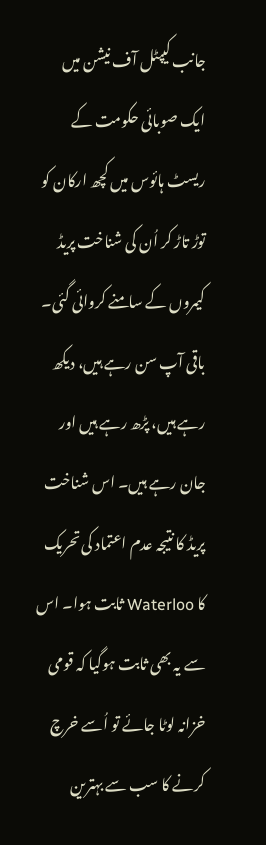جانب کیپٹل آف نیشن میں ایک صوبائی حکومت کے ریسٹ ہائوس میں کچھ ارکان کو توڑ تاڑ کر اُن کی شناخت پریڈ کیمروں کے سامنے کروائی گئی۔ باقی آپ سن رہے ہیں، دیکھ رہے ہیں، پڑھ رہے ہیں اور جان رہے ہیں۔ اس شناخت پریڈ کا نتیجہ عدم اعتماد کی تحریک کا Waterloo ثابت ہوا۔ اس سے یہ بھی ثابت ہوگیا کہ قومی خزانہ لوٹا جائے تو اُسے خرچ کرنے کا سب سے بہترین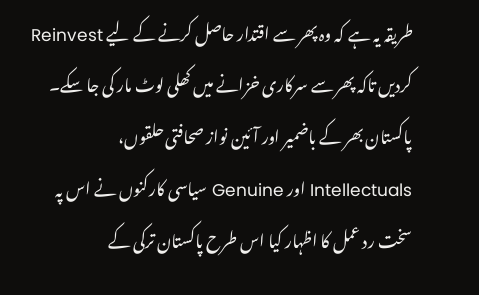طریقہ یہ ہے کہ وہ پھر سے اقتدار حاصل کرنے کے لیے Reinvest کردیں تاکہ پھر سے سرکاری خزانے میں کھلی لوٹ مار کی جا سکے۔
پاکستان بھر کے باضمیر اور آئین نواز صحافتی حلقوں، Intellectuals اور Genuine سیاسی کارکنوں نے اس پہ سخت رد عمل کا اظہار کیا اس طرح پاکستان ترکی کے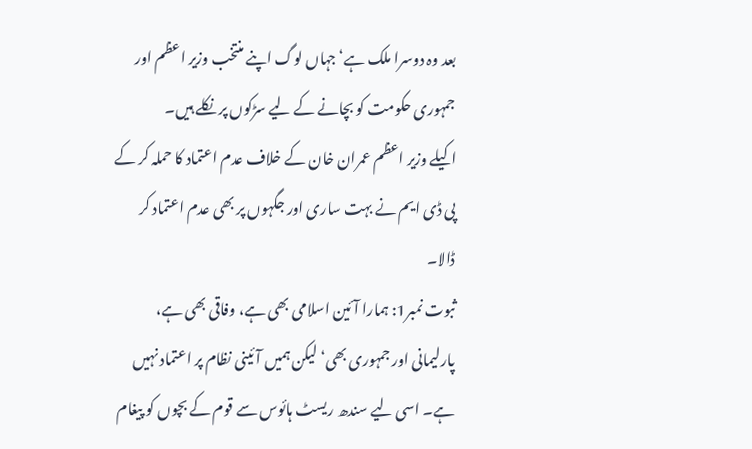بعد وہ دوسرا ملک ہے‘ جہاں لوگ اپنے منتخب وزیر اعظم اور جمہوری حکومت کو بچانے کے لیے سڑکوں پر نکلے ہیں۔
اکیلے وزیر اعظم عمران خان کے خلاف عدم اعتماد کا حملہ کر کے پی ڈی ایم نے بہت ساری اور جگہوں پر بھی عدم اعتماد کر ڈالا۔
ثبوت نمبر1: ہمارا آئین اسلامی بھی ہے، وفاقی بھی ہے، پارلیمانی اور جمہوری بھی‘ لیکن ہمیں آئینی نظام پر اعتماد نہیں ہے۔ اسی لیے سندھ ریسٹ ہائوس سے قوم کے بچوں کو پیغام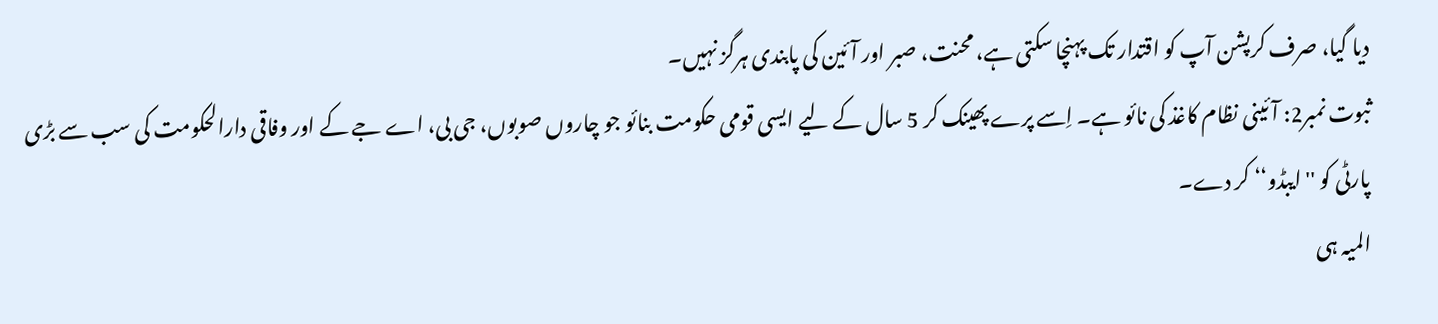دیا گیا، صرف کرپشن آپ کو اقتدار تک پہنچا سکتی ہے، محنت، صبر اور آئین کی پابندی ہرگز نہیں۔
ثبوت نمبر2: آئینی نظام کاغذ کی نائو ہے۔ اِسے پرے پھینک کر 5 سال کے لیے ایسی قومی حکومت بنائو جو چاروں صوبوں، جی بی، اے جے کے اور وفاقی دارالحکومت کی سب سے بڑی پارٹی کو ''ایبڈو‘‘ کر دے۔
المیہ ہی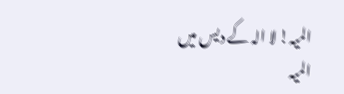المیہ! لا الہ کے دیس میں
المیہ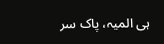ہی المیہ، پاک سر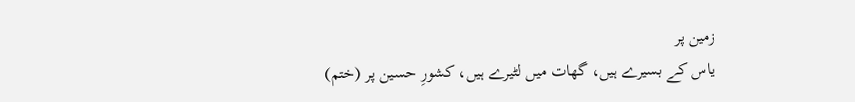زمین پر
یاس کے بسیرے ہیں، گھات میں لٹیرے ہیں، کشورِ حسین پر (ختم)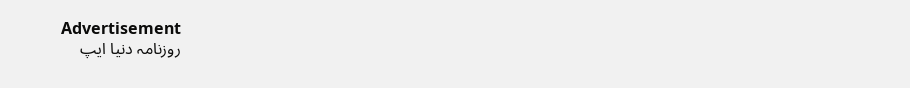Advertisement
روزنامہ دنیا ایپ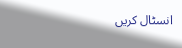انسٹال کریں